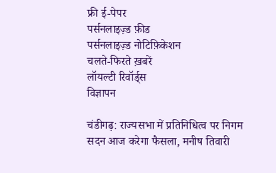फ्री ई-पेपर
पर्सनलाइज़्ड फ़ीड
पर्सनलाइज़्ड नोटिफ़िकेशन
चलते-फिरते ख़बरें
लॉयल्टी रिवॉर्ड्स
विज्ञापन

चंडीगढ़: राज्यसभा में प्रतिनिधित्व पर निगम सदन आज करेगा फैसला, मनीष तिवारी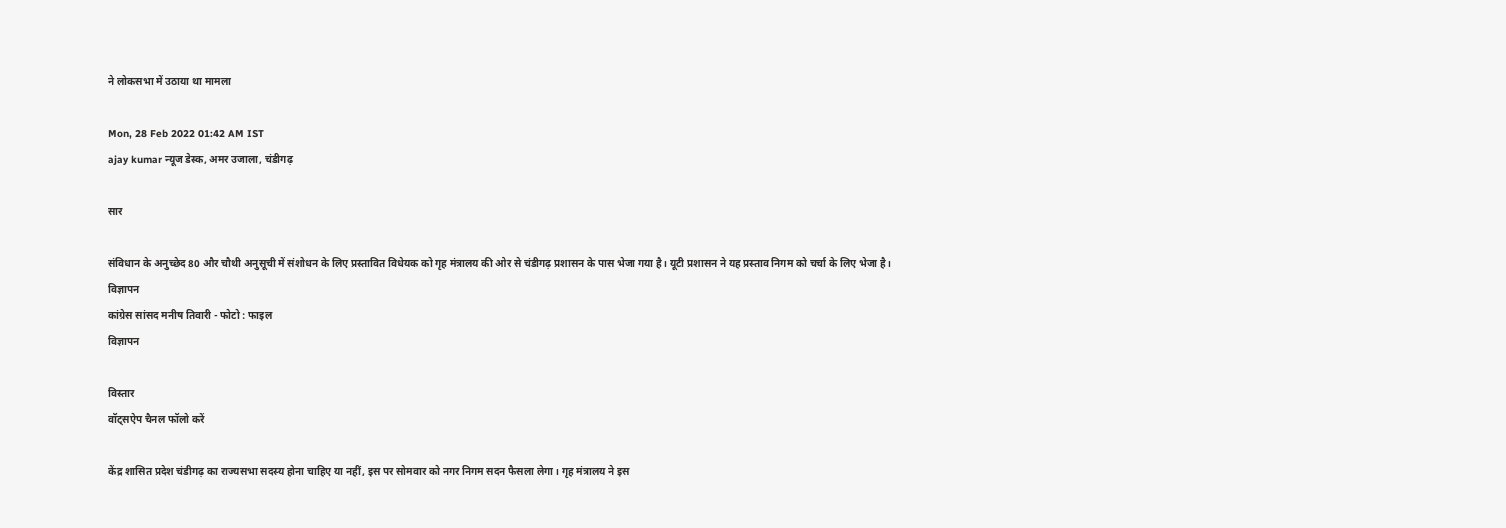ने लोकसभा में उठाया था मामला

Mon, 28 Feb 2022 01:42 AM IST
ajay kumar न्यूज डेस्क, अमर उजाला, चंडीगढ़

सार

संविधान के अनुच्छेद 80 और चौथी अनुसूची में संशोधन के लिए प्रस्तावित विधेयक को गृह मंत्रालय की ओर से चंडीगढ़ प्रशासन के पास भेजा गया है। यूटी प्रशासन ने यह प्रस्ताव निगम को चर्चा के लिए भेजा है।
विज्ञापन
कांग्रेस सांसद मनीष तिवारी - फोटो : फाइल
विज्ञापन

विस्तार
वॉट्सऐप चैनल फॉलो करें

केंद्र शासित प्रदेश चंडीगढ़ का राज्यसभा सदस्य होना चाहिए या नहीं, इस पर सोमवार को नगर निगम सदन फैसला लेगा। गृह मंत्रालय ने इस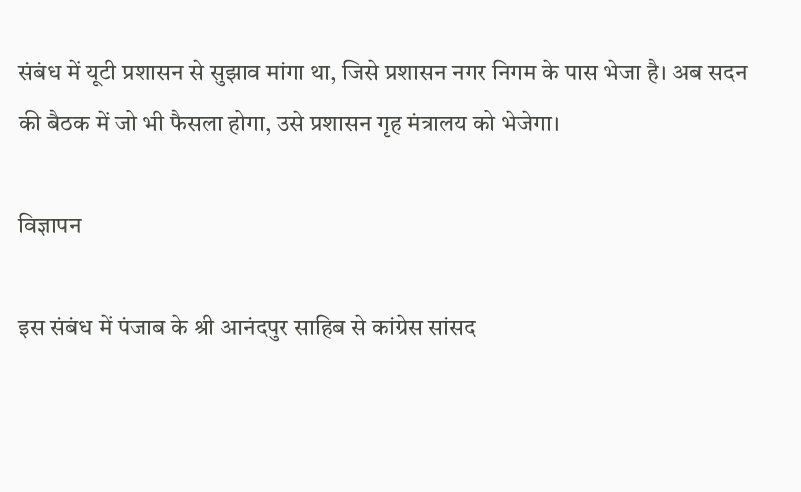संबंध में यूटी प्रशासन से सुझाव मांगा था, जिसे प्रशासन नगर निगम के पास भेजा है। अब सदन की बैठक में जो भी फैसला होगा, उसे प्रशासन गृह मंत्रालय को भेजेगा।

विज्ञापन

इस संबंध में पंजाब के श्री आनंदपुर साहिब से कांग्रेस सांसद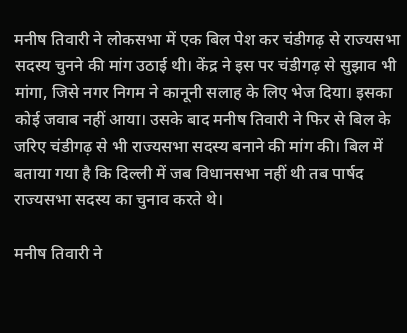मनीष तिवारी ने लोकसभा में एक बिल पेश कर चंडीगढ़ से राज्यसभा सदस्य चुनने की मांग उठाई थी। केंद्र ने इस पर चंडीगढ़ से सुझाव भी मांगा, जिसे नगर निगम ने कानूनी सलाह के लिए भेज दिया। इसका कोई जवाब नहीं आया। उसके बाद मनीष तिवारी ने फिर से बिल के जरिए चंडीगढ़ से भी राज्यसभा सदस्य बनाने की मांग की। बिल में बताया गया है कि दिल्ली में जब विधानसभा नहीं थी तब पार्षद राज्यसभा सदस्य का चुनाव करते थे।

मनीष तिवारी ने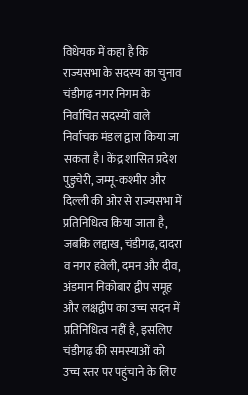विधेयक में कहा है कि राज्यसभा के सदस्य का चुनाव चंडीगढ़ नगर निगम के निर्वाचित सदस्यों वाले निर्वाचक मंडल द्वारा किया जा सकता है। केंद्र शासित प्रदेश पुडुचेरी, जम्मू-कश्मीर और दिल्ली की ओर से राज्यसभा में प्रतिनिधित्व किया जाता है, जबकि लद्दाख, चंडीगढ़, दादरा व नगर हवेली, दमन और दीव, अंडमान निकोबार द्वीप समूह और लक्षद्वीप का उच्च सदन में प्रतिनिधित्व नहीं है, इसलिए चंडीगढ़ की समस्याओं को उच्च स्तर पर पहुंचाने के लिए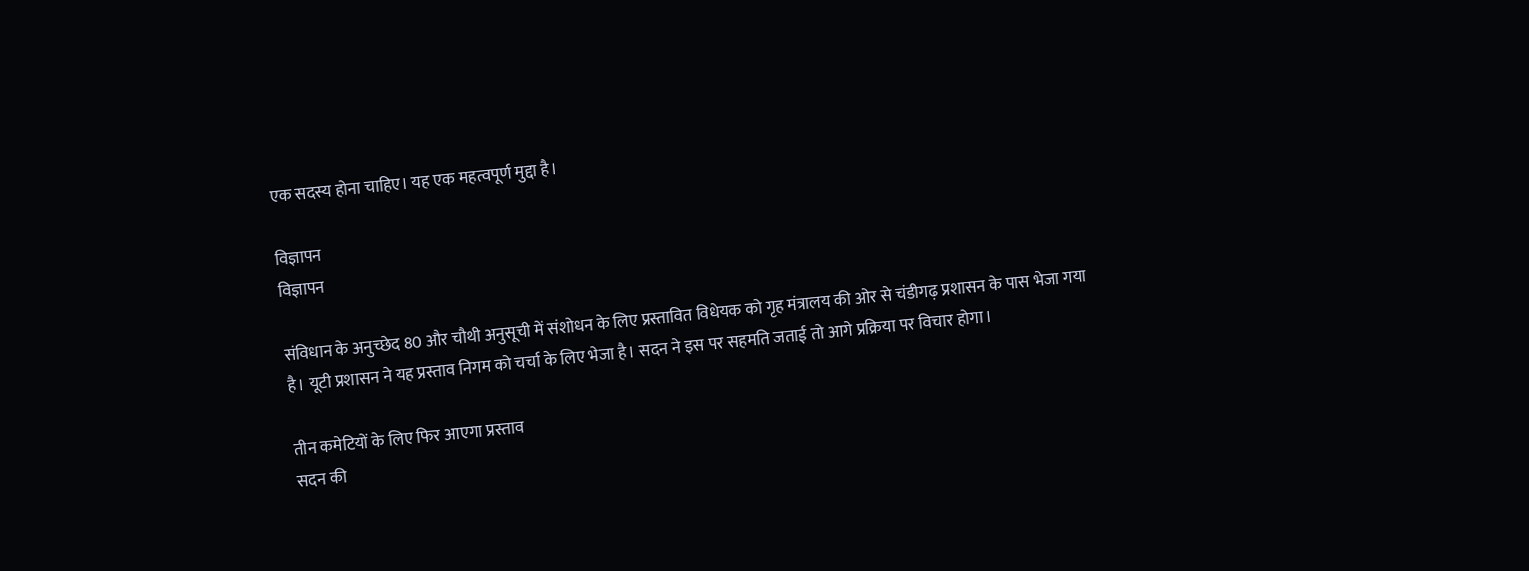एक सदस्य होना चाहिए। यह एक महत्वपूर्ण मुद्दा है।

विज्ञापन
विज्ञापन

संविधान के अनुच्छेद 80 और चौथी अनुसूची में संशोधन के लिए प्रस्तावित विधेयक को गृह मंत्रालय की ओर से चंडीगढ़ प्रशासन के पास भेजा गया है। यूटी प्रशासन ने यह प्रस्ताव निगम को चर्चा के लिए भेजा है। सदन ने इस पर सहमति जताई तो आगे प्रक्रिया पर विचार होगा।

तीन कमेटियों के लिए फिर आएगा प्रस्ताव
सदन की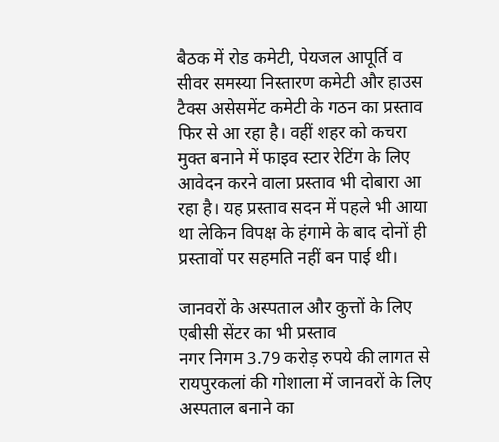बैठक में रोड कमेटी, पेयजल आपूर्ति व सीवर समस्या निस्तारण कमेटी और हाउस टैक्स असेसमेंट कमेटी के गठन का प्रस्ताव फिर से आ रहा है। वहीं शहर को कचरा मुक्त बनाने में फाइव स्टार रेटिंग के लिए आवेदन करने वाला प्रस्ताव भी दोबारा आ रहा है। यह प्रस्ताव सदन में पहले भी आया था लेकिन विपक्ष के हंगामे के बाद दोनों ही प्रस्तावों पर सहमति नहीं बन पाई थी।

जानवरों के अस्पताल और कुत्तों के लिए एबीसी सेंटर का भी प्रस्ताव
नगर निगम 3.79 करोड़ रुपये की लागत से रायपुरकलां की गोशाला में जानवरों के लिए अस्पताल बनाने का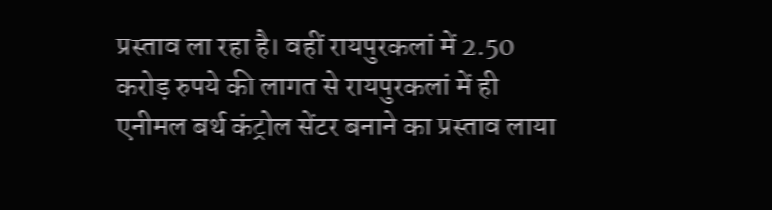प्रस्ताव ला रहा है। वहीं रायपुरकलां में 2.50 करोड़ रुपये की लागत से रायपुरकलां में ही एनीमल बर्थ कंट्रोल सेंटर बनाने का प्रस्ताव लाया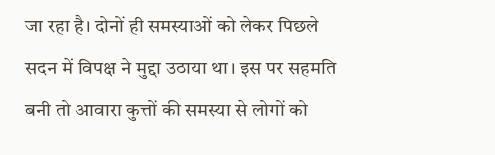जा रहा है। दोनों ही समस्याओं को लेकर पिछले सदन में विपक्ष ने मुद्दा उठाया था। इस पर सहमति बनी तो आवारा कुत्तों की समस्या से लोगों को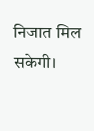निजात मिल सकेगी।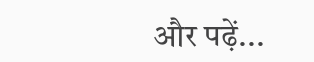और पढ़ें...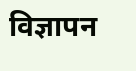विज्ञापन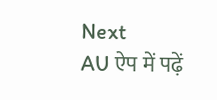Next
AU ऐप में पढ़ें